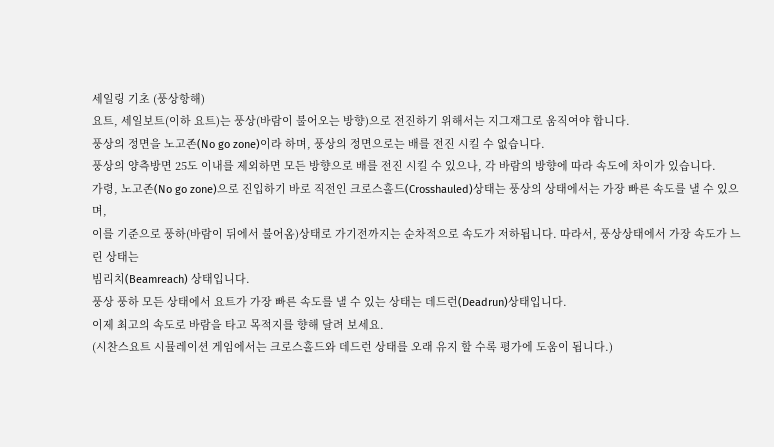세일링 기초 (풍상항해)
요트, 세일보트(이하 요트)는 풍상(바람이 불어오는 방향)으로 전진하기 위해서는 지그재그로 움직여야 합니다.
풍상의 정면을 노고존(No go zone)이라 하며, 풍상의 정면으로는 배를 전진 시킬 수 없습니다.
풍상의 양측방면 25도 이내를 제외하면 모든 방향으로 배를 전진 시킬 수 있으나, 각 바람의 방향에 따라 속도에 차이가 있습니다.
가령, 노고존(No go zone)으로 진입하기 바로 직전인 크로스홀드(Crosshauled)상태는 풍상의 상태에서는 가장 빠른 속도를 낼 수 있으며,
이를 기준으로 풍하(바람이 뒤에서 불어옴)상태로 가기전까지는 순차적으로 속도가 저하됩니다. 따라서, 풍상상태에서 가장 속도가 느린 상태는
빔리치(Beamreach) 상태입니다.
풍상 풍하 모든 상태에서 요트가 가장 빠른 속도를 낼 수 있는 상태는 데드런(Deadrun)상태입니다.
이제 최고의 속도로 바람을 타고 목적지를 향해 달려 보세요.
(시찬스요트 시뮬레이션 게임에서는 크로스홀드와 데드런 상태를 오래 유지 할 수록 평가에 도움이 됩니다.)